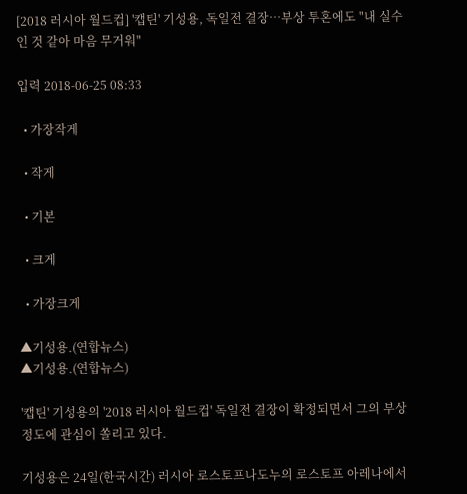[2018 러시아 월드컵] '캡틴' 기성용, 독일전 결장…부상 투혼에도 "내 실수인 것 같아 마음 무거워"

입력 2018-06-25 08:33

  • 가장작게

  • 작게

  • 기본

  • 크게

  • 가장크게

▲기성용.(연합뉴스)
▲기성용.(연합뉴스)

'캡틴' 기성용의 '2018 러시아 월드컵' 독일전 결장이 확정되면서 그의 부상 정도에 관심이 쏠리고 있다.

기성용은 24일(한국시간) 러시아 로스토프나도누의 로스토프 아레나에서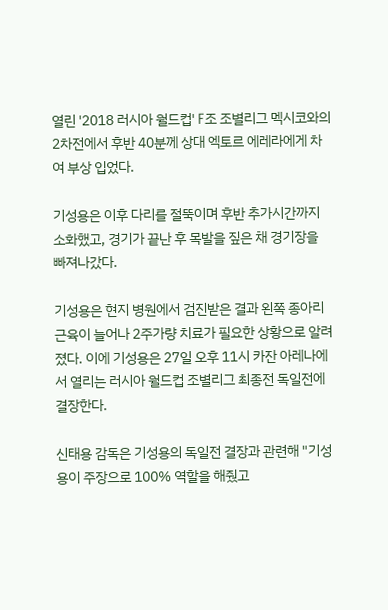열린 '2018 러시아 월드컵' F조 조별리그 멕시코와의 2차전에서 후반 40분께 상대 엑토르 에레라에게 차여 부상 입었다.

기성용은 이후 다리를 절뚝이며 후반 추가시간까지 소화했고, 경기가 끝난 후 목발을 짚은 채 경기장을 빠져나갔다.

기성용은 현지 병원에서 검진받은 결과 왼쪽 종아리 근육이 늘어나 2주가량 치료가 필요한 상황으로 알려졌다. 이에 기성용은 27일 오후 11시 카잔 아레나에서 열리는 러시아 월드컵 조별리그 최종전 독일전에 결장한다.

신태용 감독은 기성용의 독일전 결장과 관련해 "기성용이 주장으로 100% 역할을 해줬고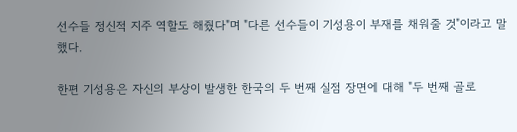선수들 정신적 지주 역할도 해줬다"며 "다른 선수들이 기성용이 부재를 채워줄 것"이라고 말했다.

한편 기성용은 자신의 부상이 발생한 한국의 두 번째 실점 장면에 대해 "두 번째 골로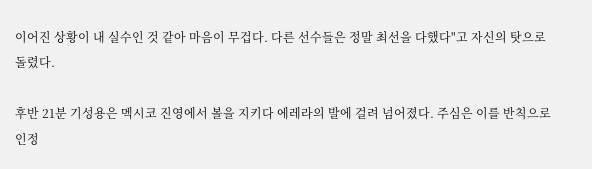이어진 상황이 내 실수인 것 같아 마음이 무겁다. 다른 선수들은 정말 최선을 다했다"고 자신의 탓으로 돌렸다.

후반 21분 기성용은 멕시코 진영에서 볼을 지키다 에레라의 발에 걸려 넘어졌다. 주심은 이를 반칙으로 인정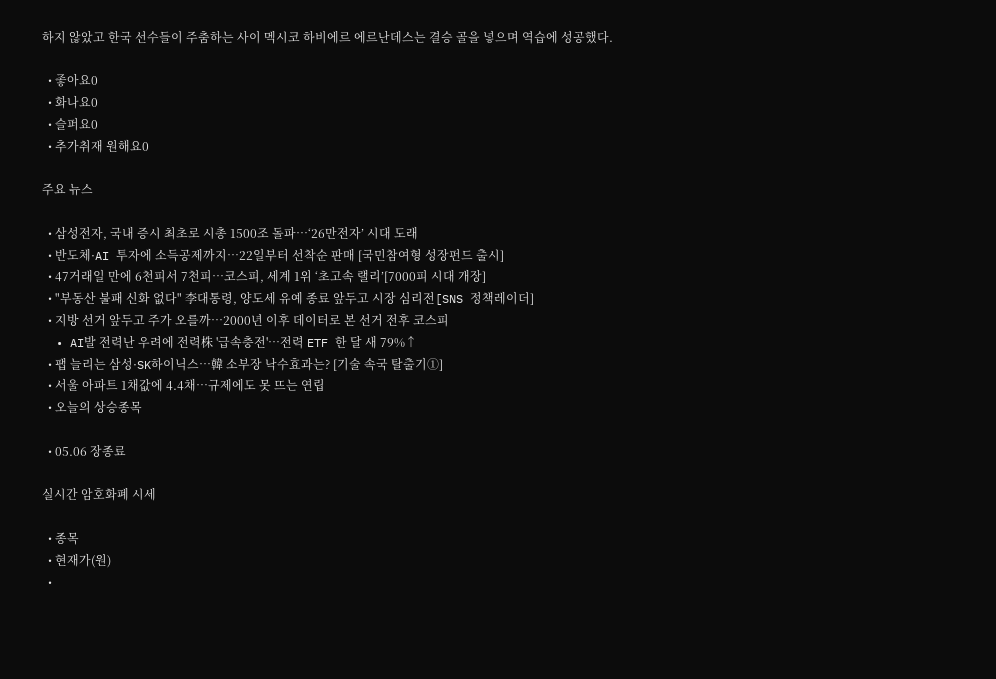하지 않았고 한국 선수들이 주춤하는 사이 멕시코 하비에르 에르난데스는 결승 골을 넣으며 역습에 성공했다.

  • 좋아요0
  • 화나요0
  • 슬퍼요0
  • 추가취재 원해요0

주요 뉴스

  • 삼성전자, 국내 증시 최초로 시총 1500조 돌파…‘26만전자’ 시대 도래
  • 반도체·AI 투자에 소득공제까지…22일부터 선착순 판매 [국민참여형 성장펀드 출시]
  • 47거래일 만에 6천피서 7천피…코스피, 세계 1위 ‘초고속 랠리’[7000피 시대 개장]
  • "부동산 불패 신화 없다" 李대통령, 양도세 유예 종료 앞두고 시장 심리전[SNS 정책레이더]
  • 지방 선거 앞두고 주가 오를까⋯2000년 이후 데이터로 본 선거 전후 코스피
  • AI발 전력난 우려에 전력株 '급속충전'…전력 ETF 한 달 새 79%↑
  • 팹 늘리는 삼성·SK하이닉스…韓 소부장 낙수효과는? [기술 속국 탈출기①]
  • 서울 아파트 1채값에 4.4채…규제에도 못 뜨는 연립
  • 오늘의 상승종목

  • 05.06 장종료

실시간 암호화폐 시세

  • 종목
  • 현재가(원)
  •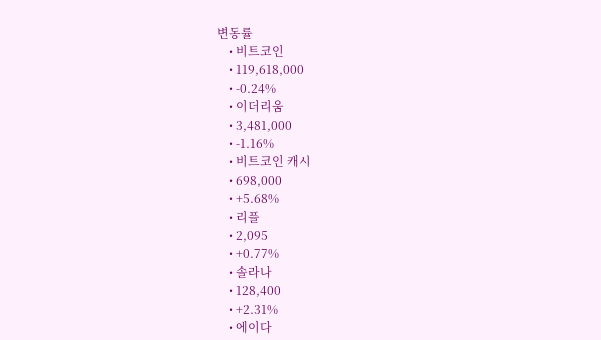변동률
    • 비트코인
    • 119,618,000
    • -0.24%
    • 이더리움
    • 3,481,000
    • -1.16%
    • 비트코인 캐시
    • 698,000
    • +5.68%
    • 리플
    • 2,095
    • +0.77%
    • 솔라나
    • 128,400
    • +2.31%
    • 에이다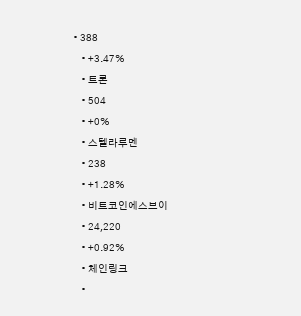• 388
    • +3.47%
    • 트론
    • 504
    • +0%
    • 스텔라루멘
    • 238
    • +1.28%
    • 비트코인에스브이
    • 24,220
    • +0.92%
    • 체인링크
    •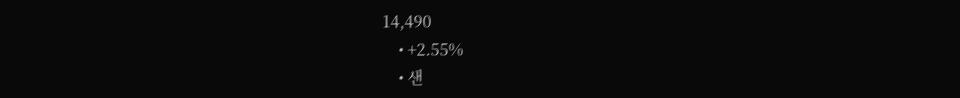14,490
    • +2.55%
    • 샌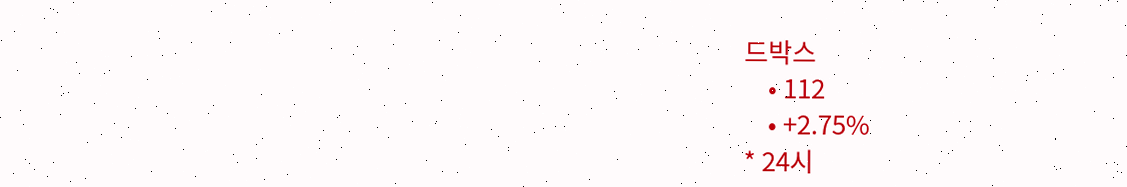드박스
    • 112
    • +2.75%
* 24시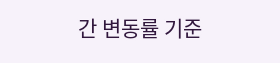간 변동률 기준